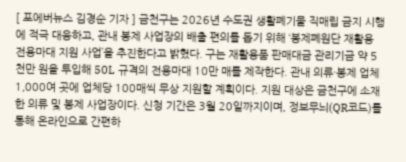[ 포에버뉴스 김경순 기자 ] 금천구는 2026년 수도권 생활폐기물 직매립 금지 시행에 적극 대응하고, 관내 봉제 사업장의 배출 편의를 돕기 위해 ‘봉제폐원단 재활용 전용마대 지원 사업’을 추진한다고 밝혔다. 구는 재활용품 판매대금 관리기금 약 5천만 원을 투입해 50L 규격의 전용마대 10만 매를 제작한다. 관내 의류·봉제 업체 1,000여 곳에 업체당 100매씩 무상 지원할 계획이다. 지원 대상은 금천구에 소재한 의류 및 봉제 사업장이다. 신청 기간은 3월 20일까지이며, 정보무늬(QR코드)를 통해 온라인으로 간편하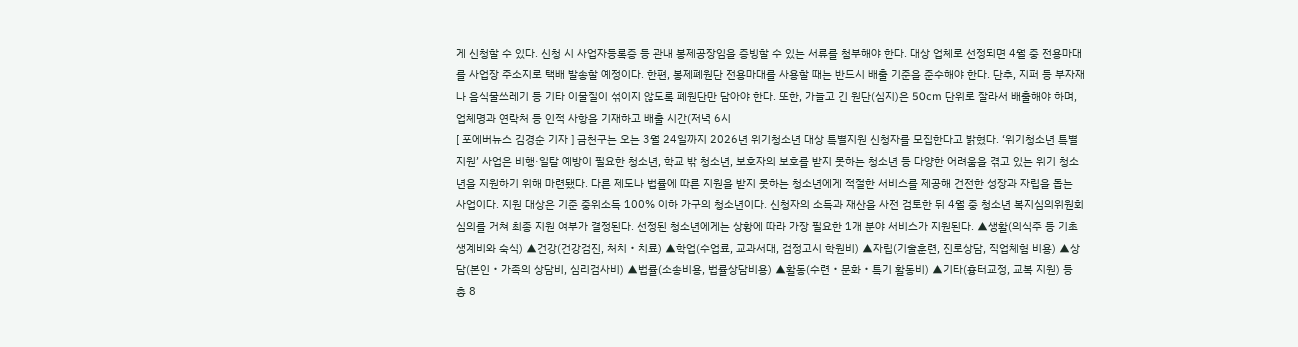게 신청할 수 있다. 신청 시 사업자등록증 등 관내 봉제공장임을 증빙할 수 있는 서류를 첨부해야 한다. 대상 업체로 선정되면 4월 중 전용마대를 사업장 주소지로 택배 발송할 예정이다. 한편, 봉제폐원단 전용마대를 사용할 때는 반드시 배출 기준을 준수해야 한다. 단추, 지퍼 등 부자재나 음식물쓰레기 등 기타 이물질이 섞이지 않도록 폐원단만 담아야 한다. 또한, 가늘고 긴 원단(심지)은 50cm 단위로 잘라서 배출해야 하며, 업체명과 연락처 등 인적 사항을 기재하고 배출 시간(저녁 6시
[ 포에버뉴스 김경순 기자 ] 금천구는 오는 3월 24일까지 2026년 위기청소년 대상 특별지원 신청자를 모집한다고 밝혔다. ‘위기청소년 특별지원’ 사업은 비행·일탈 예방이 필요한 청소년, 학교 밖 청소년, 보호자의 보호를 받지 못하는 청소년 등 다양한 어려움을 겪고 있는 위기 청소년을 지원하기 위해 마련됐다. 다른 제도나 법률에 따른 지원을 받지 못하는 청소년에게 적절한 서비스를 제공해 건전한 성장과 자립을 돕는 사업이다. 지원 대상은 기준 중위소득 100% 이하 가구의 청소년이다. 신청자의 소득과 재산을 사전 검토한 뒤 4월 중 청소년 복지심의위원회 심의를 거쳐 최종 지원 여부가 결정된다. 선정된 청소년에게는 상황에 따라 가장 필요한 1개 분야 서비스가 지원된다. ▲생활(의식주 등 기초생계비와 숙식) ▲건강(건강검진, 처치‧치료) ▲학업(수업료, 교과서대, 검정고시 학원비) ▲자립(기술훈련, 진로상담, 직업체험 비용) ▲상담(본인‧가족의 상담비, 심리검사비) ▲법률(소송비용, 법률상담비용) ▲활동(수련‧문화‧특기 활동비) ▲기타(흉터교정, 교복 지원) 등 총 8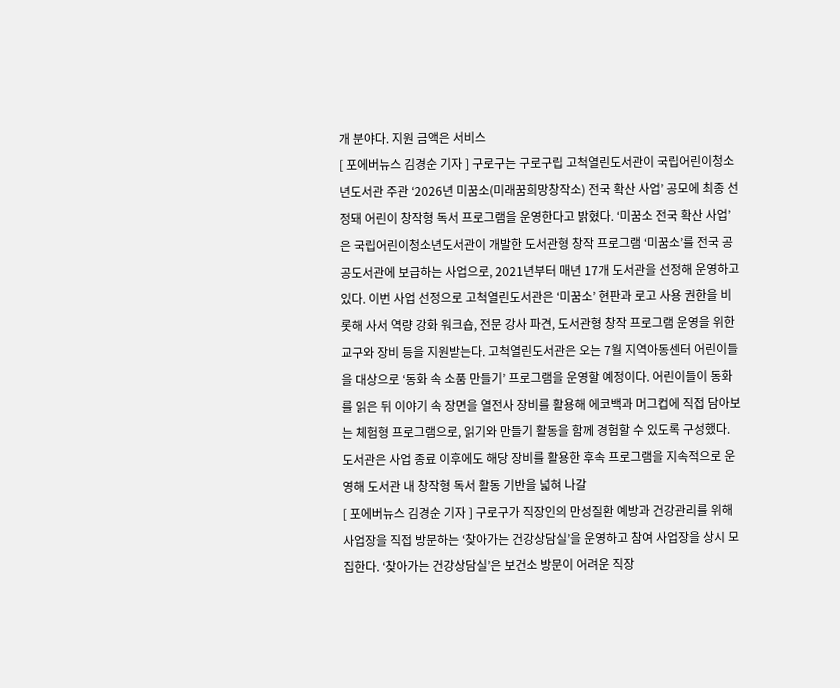개 분야다. 지원 금액은 서비스
[ 포에버뉴스 김경순 기자 ] 구로구는 구로구립 고척열린도서관이 국립어린이청소년도서관 주관 ‘2026년 미꿈소(미래꿈희망창작소) 전국 확산 사업’ 공모에 최종 선정돼 어린이 창작형 독서 프로그램을 운영한다고 밝혔다. ‘미꿈소 전국 확산 사업’은 국립어린이청소년도서관이 개발한 도서관형 창작 프로그램 ‘미꿈소’를 전국 공공도서관에 보급하는 사업으로, 2021년부터 매년 17개 도서관을 선정해 운영하고 있다. 이번 사업 선정으로 고척열린도서관은 ‘미꿈소’ 현판과 로고 사용 권한을 비롯해 사서 역량 강화 워크숍, 전문 강사 파견, 도서관형 창작 프로그램 운영을 위한 교구와 장비 등을 지원받는다. 고척열린도서관은 오는 7월 지역아동센터 어린이들을 대상으로 ‘동화 속 소품 만들기’ 프로그램을 운영할 예정이다. 어린이들이 동화를 읽은 뒤 이야기 속 장면을 열전사 장비를 활용해 에코백과 머그컵에 직접 담아보는 체험형 프로그램으로, 읽기와 만들기 활동을 함께 경험할 수 있도록 구성했다. 도서관은 사업 종료 이후에도 해당 장비를 활용한 후속 프로그램을 지속적으로 운영해 도서관 내 창작형 독서 활동 기반을 넓혀 나갈
[ 포에버뉴스 김경순 기자 ] 구로구가 직장인의 만성질환 예방과 건강관리를 위해 사업장을 직접 방문하는 ‘찾아가는 건강상담실’을 운영하고 참여 사업장을 상시 모집한다. ‘찾아가는 건강상담실’은 보건소 방문이 어려운 직장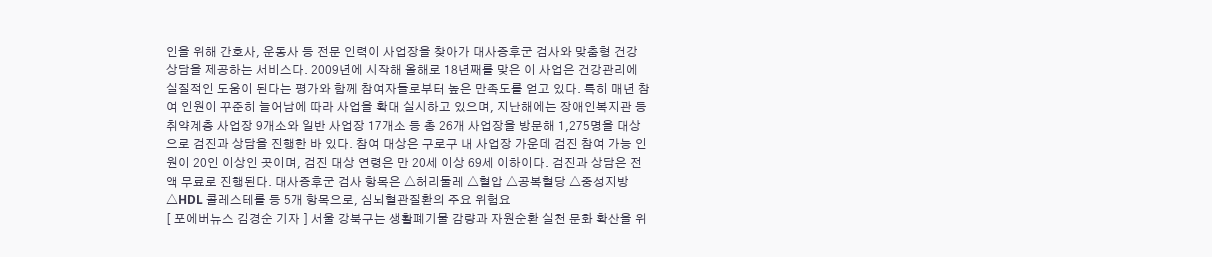인을 위해 간호사, 운동사 등 전문 인력이 사업장을 찾아가 대사증후군 검사와 맞춤형 건강 상담을 제공하는 서비스다. 2009년에 시작해 올해로 18년째를 맞은 이 사업은 건강관리에 실질적인 도움이 된다는 평가와 함께 참여자들로부터 높은 만족도를 얻고 있다. 특히 매년 참여 인원이 꾸준히 늘어남에 따라 사업을 확대 실시하고 있으며, 지난해에는 장애인복지관 등 취약계층 사업장 9개소와 일반 사업장 17개소 등 총 26개 사업장을 방문해 1,275명을 대상으로 검진과 상담을 진행한 바 있다. 참여 대상은 구로구 내 사업장 가운데 검진 참여 가능 인원이 20인 이상인 곳이며, 검진 대상 연령은 만 20세 이상 69세 이하이다. 검진과 상담은 전액 무료로 진행된다. 대사증후군 검사 항목은 △허리둘레 △혈압 △공복혈당 △중성지방 △HDL 콜레스테롤 등 5개 항목으로, 심뇌혈관질환의 주요 위험요
[ 포에버뉴스 김경순 기자 ] 서울 강북구는 생활폐기물 감량과 자원순환 실천 문화 확산을 위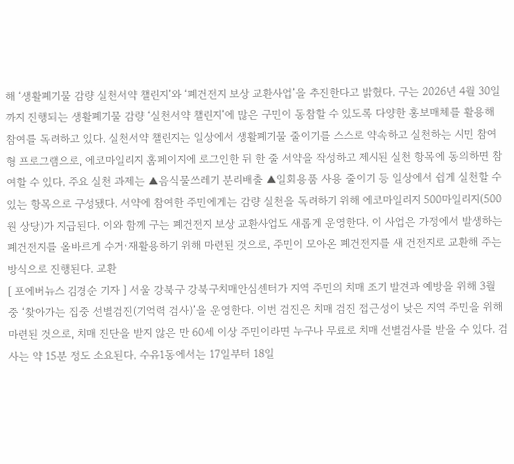해 ‘생활폐기물 감량 실천서약 챌린지’와 ‘폐건전지 보상 교환사업’을 추진한다고 밝혔다. 구는 2026년 4월 30일까지 진행되는 생활폐기물 감량 ‘실천서약 챌린지’에 많은 구민이 동참할 수 있도록 다양한 홍보매체를 활용해 참여를 독려하고 있다. 실천서약 챌린지는 일상에서 생활폐기물 줄이기를 스스로 약속하고 실천하는 시민 참여형 프로그램으로, 에코마일리지 홈페이지에 로그인한 뒤 한 줄 서약을 작성하고 제시된 실천 항목에 동의하면 참여할 수 있다. 주요 실천 과제는 ▲음식물쓰레기 분리배출 ▲일회용품 사용 줄이기 등 일상에서 쉽게 실천할 수 있는 항목으로 구성됐다. 서약에 참여한 주민에게는 감량 실천을 독려하기 위해 에코마일리지 500마일리지(500원 상당)가 지급된다. 이와 함께 구는 폐건전지 보상 교환사업도 새롭게 운영한다. 이 사업은 가정에서 발생하는 폐건전지를 올바르게 수거·재활용하기 위해 마련된 것으로, 주민이 모아온 폐건전지를 새 건전지로 교환해 주는 방식으로 진행된다. 교환
[ 포에버뉴스 김경순 기자 ] 서울 강북구 강북구치매안심센터가 지역 주민의 치매 조기 발견과 예방을 위해 3월 중 ‘찾아가는 집중 선별검진(기억력 검사)’을 운영한다. 이번 검진은 치매 검진 접근성이 낮은 지역 주민을 위해 마련된 것으로, 치매 진단을 받지 않은 만 60세 이상 주민이라면 누구나 무료로 치매 선별검사를 받을 수 있다. 검사는 약 15분 정도 소요된다. 수유1동에서는 17일부터 18일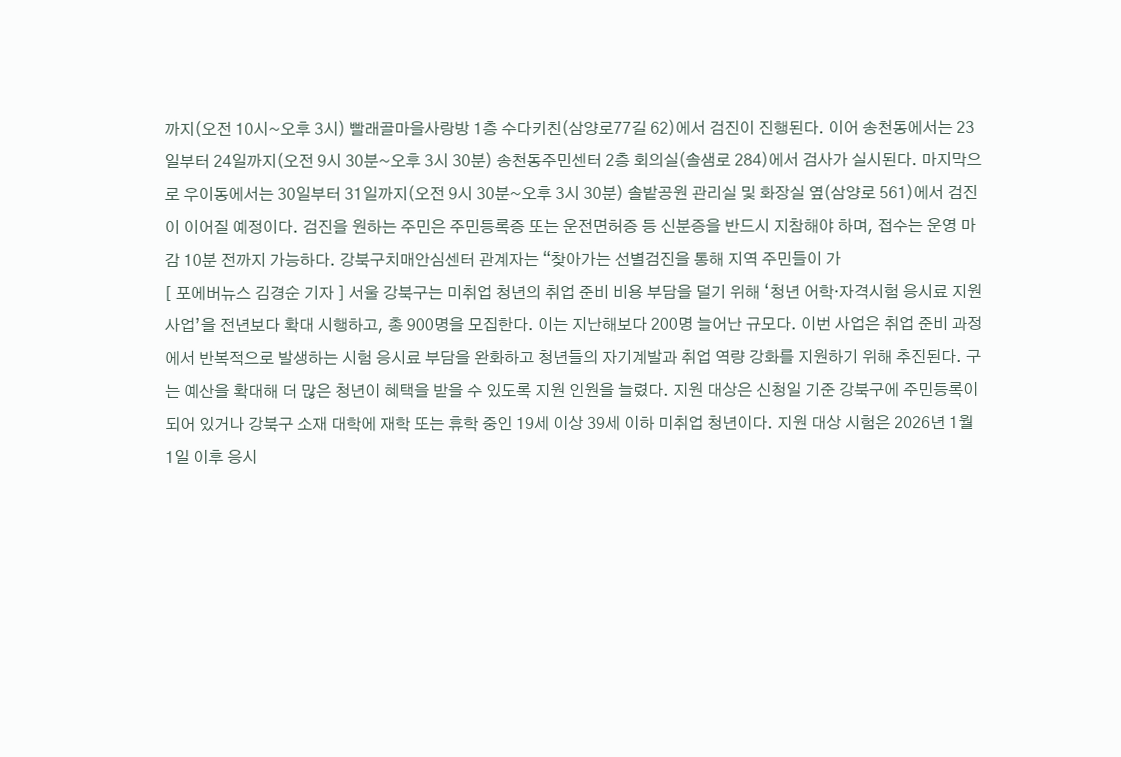까지(오전 10시~오후 3시) 빨래골마을사랑방 1층 수다키친(삼양로77길 62)에서 검진이 진행된다. 이어 송천동에서는 23일부터 24일까지(오전 9시 30분~오후 3시 30분) 송천동주민센터 2층 회의실(솔샘로 284)에서 검사가 실시된다. 마지막으로 우이동에서는 30일부터 31일까지(오전 9시 30분~오후 3시 30분) 솔밭공원 관리실 및 화장실 옆(삼양로 561)에서 검진이 이어질 예정이다. 검진을 원하는 주민은 주민등록증 또는 운전면허증 등 신분증을 반드시 지참해야 하며, 접수는 운영 마감 10분 전까지 가능하다. 강북구치매안심센터 관계자는 “찾아가는 선별검진을 통해 지역 주민들이 가
[ 포에버뉴스 김경순 기자 ] 서울 강북구는 미취업 청년의 취업 준비 비용 부담을 덜기 위해 ‘청년 어학·자격시험 응시료 지원 사업’을 전년보다 확대 시행하고, 총 900명을 모집한다. 이는 지난해보다 200명 늘어난 규모다. 이번 사업은 취업 준비 과정에서 반복적으로 발생하는 시험 응시료 부담을 완화하고 청년들의 자기계발과 취업 역량 강화를 지원하기 위해 추진된다. 구는 예산을 확대해 더 많은 청년이 혜택을 받을 수 있도록 지원 인원을 늘렸다. 지원 대상은 신청일 기준 강북구에 주민등록이 되어 있거나 강북구 소재 대학에 재학 또는 휴학 중인 19세 이상 39세 이하 미취업 청년이다. 지원 대상 시험은 2026년 1월 1일 이후 응시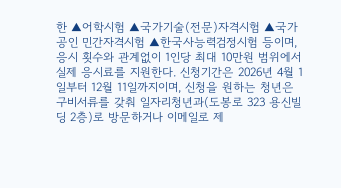한 ▲어학시험 ▲국가기술(전문)자격시험 ▲국가공인 민간자격시험 ▲한국사능력검정시험 등이며, 응시 횟수와 관계없이 1인당 최대 10만원 범위에서 실제 응시료를 지원한다. 신청기간은 2026년 4월 1일부터 12월 11일까지이며, 신청을 원하는 청년은 구비서류를 갖춰 일자리청년과(도봉로 323 용신빌딩 2층)로 방문하거나 이메일로 제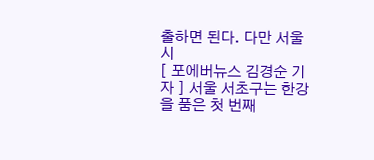출하면 된다. 다만 서울시
[ 포에버뉴스 김경순 기자 ] 서울 서초구는 한강을 품은 첫 번째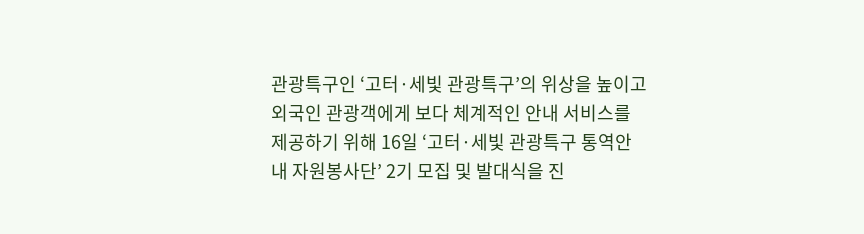관광특구인 ‘고터·세빛 관광특구’의 위상을 높이고 외국인 관광객에게 보다 체계적인 안내 서비스를 제공하기 위해 16일 ‘고터·세빛 관광특구 통역안내 자원봉사단’ 2기 모집 및 발대식을 진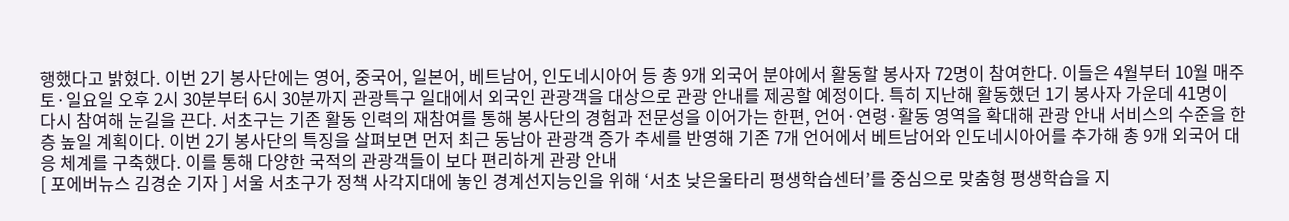행했다고 밝혔다. 이번 2기 봉사단에는 영어, 중국어, 일본어, 베트남어, 인도네시아어 등 총 9개 외국어 분야에서 활동할 봉사자 72명이 참여한다. 이들은 4월부터 10월 매주 토·일요일 오후 2시 30분부터 6시 30분까지 관광특구 일대에서 외국인 관광객을 대상으로 관광 안내를 제공할 예정이다. 특히 지난해 활동했던 1기 봉사자 가운데 41명이 다시 참여해 눈길을 끈다. 서초구는 기존 활동 인력의 재참여를 통해 봉사단의 경험과 전문성을 이어가는 한편, 언어·연령·활동 영역을 확대해 관광 안내 서비스의 수준을 한층 높일 계획이다. 이번 2기 봉사단의 특징을 살펴보면 먼저 최근 동남아 관광객 증가 추세를 반영해 기존 7개 언어에서 베트남어와 인도네시아어를 추가해 총 9개 외국어 대응 체계를 구축했다. 이를 통해 다양한 국적의 관광객들이 보다 편리하게 관광 안내
[ 포에버뉴스 김경순 기자 ] 서울 서초구가 정책 사각지대에 놓인 경계선지능인을 위해 ‘서초 낮은울타리 평생학습센터’를 중심으로 맞춤형 평생학습을 지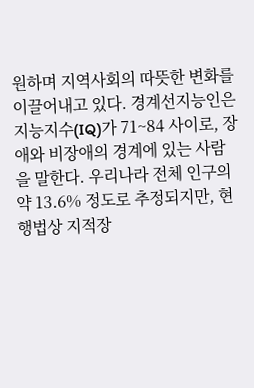원하며 지역사회의 따뜻한 변화를 이끌어내고 있다. 경계선지능인은 지능지수(IQ)가 71~84 사이로, 장애와 비장애의 경계에 있는 사람을 말한다. 우리나라 전체 인구의 약 13.6% 정도로 추정되지만, 현행법상 지적장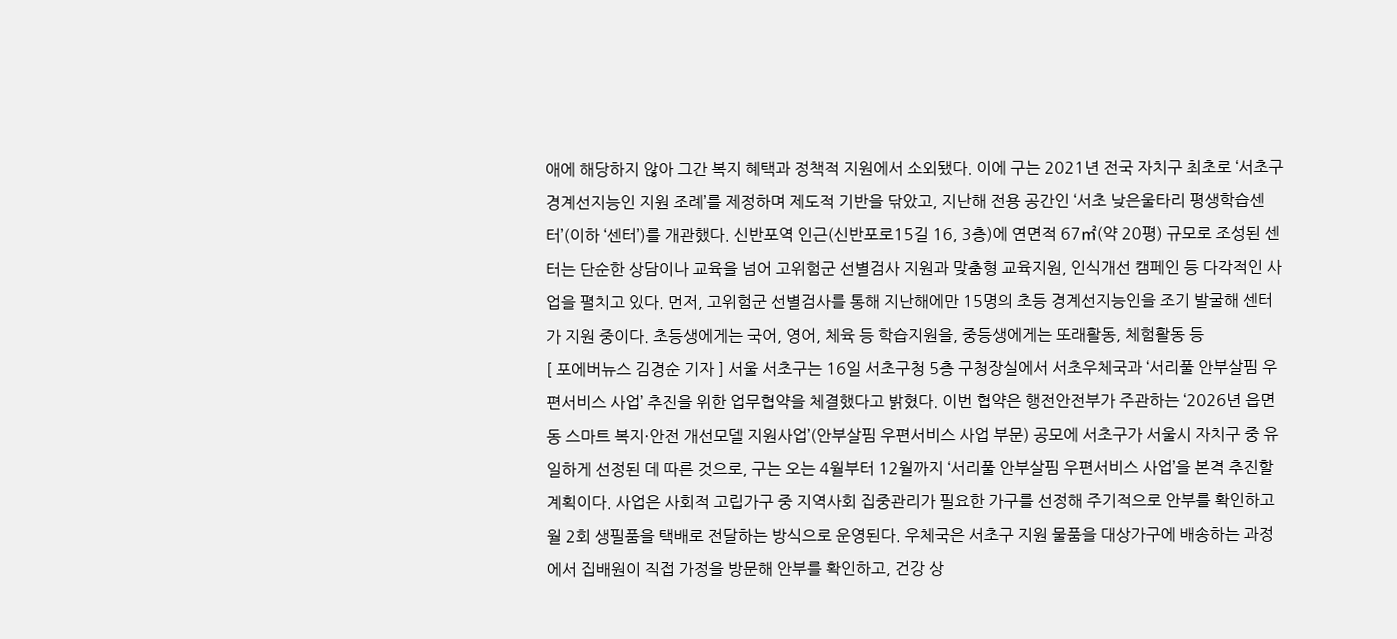애에 해당하지 않아 그간 복지 혜택과 정책적 지원에서 소외됐다. 이에 구는 2021년 전국 자치구 최초로 ‘서초구 경계선지능인 지원 조례’를 제정하며 제도적 기반을 닦았고, 지난해 전용 공간인 ‘서초 낮은울타리 평생학습센터’(이하 ‘센터’)를 개관했다. 신반포역 인근(신반포로15길 16, 3층)에 연면적 67㎡(약 20평) 규모로 조성된 센터는 단순한 상담이나 교육을 넘어 고위험군 선별검사 지원과 맞춤형 교육지원, 인식개선 캠페인 등 다각적인 사업을 펼치고 있다. 먼저, 고위험군 선별검사를 통해 지난해에만 15명의 초등 경계선지능인을 조기 발굴해 센터가 지원 중이다. 초등생에게는 국어, 영어, 체육 등 학습지원을, 중등생에게는 또래활동, 체험활동 등
[ 포에버뉴스 김경순 기자 ] 서울 서초구는 16일 서초구청 5층 구청장실에서 서초우체국과 ‘서리풀 안부살핌 우편서비스 사업’ 추진을 위한 업무협약을 체결했다고 밝혔다. 이번 협약은 행전안전부가 주관하는 ‘2026년 읍면동 스마트 복지·안전 개선모델 지원사업’(안부살핌 우편서비스 사업 부문) 공모에 서초구가 서울시 자치구 중 유일하게 선정된 데 따른 것으로, 구는 오는 4월부터 12월까지 ‘서리풀 안부살핌 우편서비스 사업’을 본격 추진할 계획이다. 사업은 사회적 고립가구 중 지역사회 집중관리가 필요한 가구를 선정해 주기적으로 안부를 확인하고 월 2회 생필품을 택배로 전달하는 방식으로 운영된다. 우체국은 서초구 지원 물품을 대상가구에 배송하는 과정에서 집배원이 직접 가정을 방문해 안부를 확인하고, 건강 상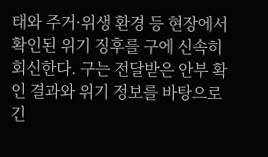태와 주거·위생 환경 등 현장에서 확인된 위기 징후를 구에 신속히 회신한다. 구는 전달받은 안부 확인 결과와 위기 정보를 바탕으로 긴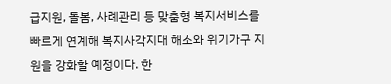급지원, 돌봄, 사례관리 등 맞춤형 복지서비스를 빠르게 연계해 복지사각지대 해소와 위기가구 지원을 강화할 예정이다. 한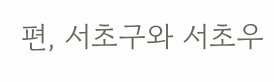편, 서초구와 서초우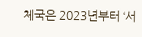체국은 2023년부터 ‘서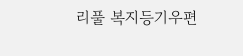리풀 복지등기우편